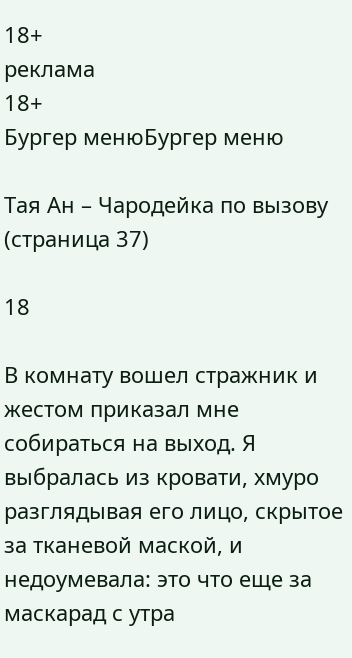18+
реклама
18+
Бургер менюБургер меню

Тая Ан – Чародейка по вызову (страница 37)

18

В комнату вошел стражник и жестом приказал мне собираться на выход. Я выбралась из кровати, хмуро разглядывая его лицо, скрытое за тканевой маской, и недоумевала: это что еще за маскарад с утра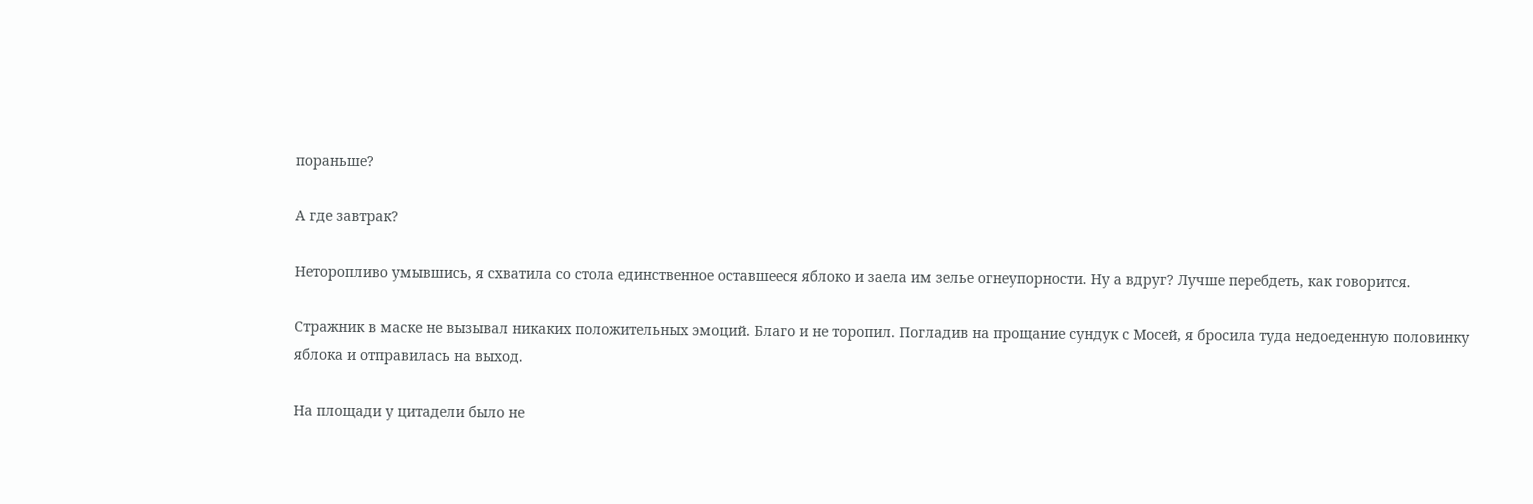пораньше?

А где завтрак?

Неторопливо умывшись, я схватила со стола единственное оставшееся яблоко и заела им зелье огнеупорности. Ну а вдруг? Лучше перебдеть, как говорится.

Стражник в маске не вызывал никаких положительных эмоций. Благо и не торопил. Погладив на прощание сундук с Мосей, я бросила туда недоеденную половинку яблока и отправилась на выход.

На площади у цитадели было не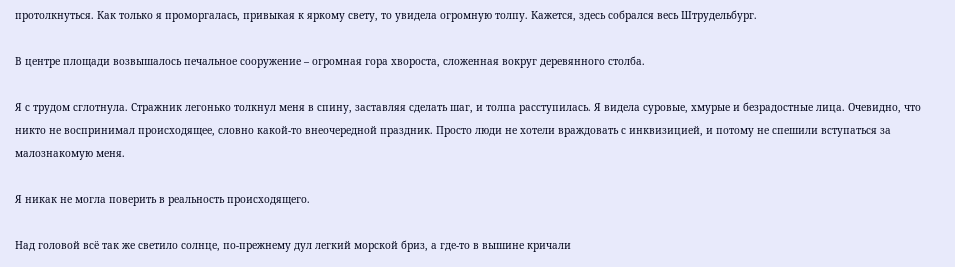протолкнуться. Как только я проморгалась, привыкая к яркому свету, то увидела огромную толпу. Кажется, здесь собрался весь Штрудельбург.

В центре площади возвышалось печальное сооружение – огромная гора хвороста, сложенная вокруг деревянного столба.

Я с трудом сглотнула. Стражник легонько толкнул меня в спину, заставляя сделать шаг, и толпа расступилась. Я видела суровые, хмурые и безрадостные лица. Очевидно, что никто не воспринимал происходящее, словно какой-то внеочередной праздник. Просто люди не хотели враждовать с инквизицией, и потому не спешили вступаться за малознакомую меня.

Я никак не могла поверить в реальность происходящего.

Над головой всё так же светило солнце, по-прежнему дул легкий морской бриз, а где-то в вышине кричали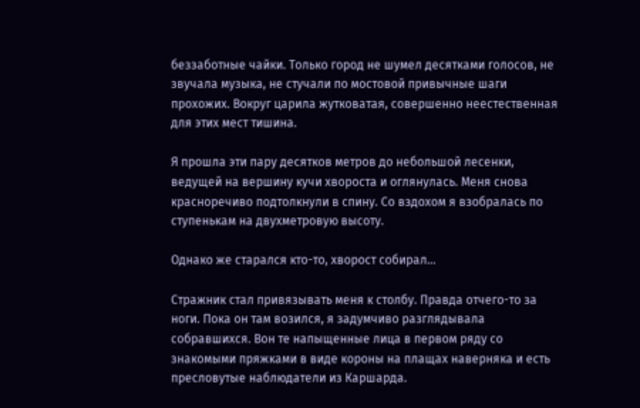беззаботные чайки. Только город не шумел десятками голосов, не звучала музыка, не стучали по мостовой привычные шаги прохожих. Вокруг царила жутковатая, совершенно неестественная для этих мест тишина.

Я прошла эти пару десятков метров до небольшой лесенки, ведущей на вершину кучи хвороста и оглянулась. Меня снова красноречиво подтолкнули в спину. Со вздохом я взобралась по ступенькам на двухметровую высоту.

Однако же старался кто-то, хворост собирал…

Стражник стал привязывать меня к столбу. Правда отчего-то за ноги. Пока он там возился, я задумчиво разглядывала собравшихся. Вон те напыщенные лица в первом ряду со знакомыми пряжками в виде короны на плащах наверняка и есть пресловутые наблюдатели из Каршарда.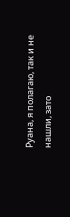Руана, я полагаю, так и не нашли, зато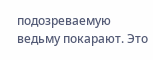подозреваемую ведьму покарают. Это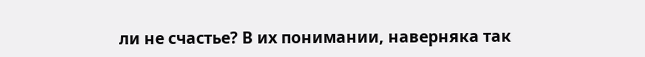ли не счастье? В их понимании, наверняка так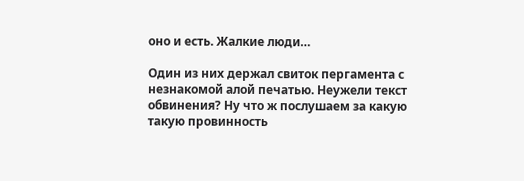оно и есть. Жалкие люди…

Один из них держал свиток пергамента с незнакомой алой печатью. Неужели текст обвинения? Ну что ж послушаем за какую такую провинность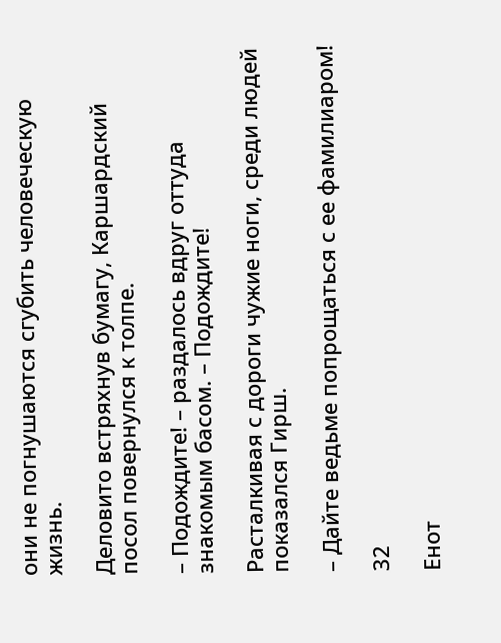они не погнушаются сгубить человеческую жизнь.

Деловито встряхнув бумагу, Каршардский посол повернулся к толпе.

– Подождите! – раздалось вдруг оттуда знакомым басом. – Подождите!

Расталкивая с дороги чужие ноги, среди людей показался Гирш.

– Дайте ведьме попрощаться с ее фамилиаром!

32

Енот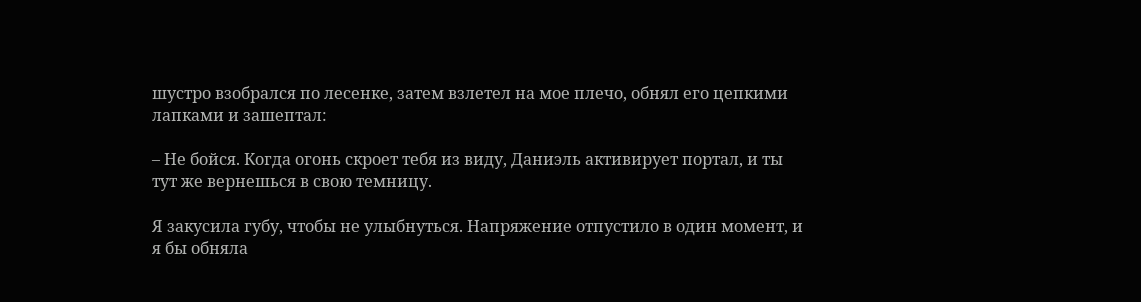шустро взобрался по лесенке, затем взлетел на мое плечо, обнял его цепкими лапками и зашептал:

– Не бойся. Когда огонь скроет тебя из виду, Даниэль активирует портал, и ты тут же вернешься в свою темницу.

Я закусила губу, чтобы не улыбнуться. Напряжение отпустило в один момент, и я бы обняла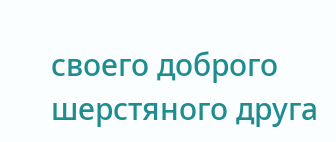своего доброго шерстяного друга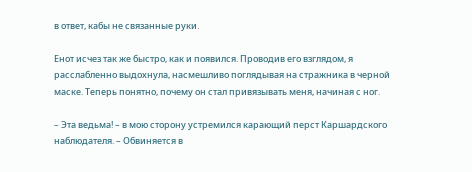в ответ, кабы не связанные руки.

Енот исчез так же быстро, как и появился. Проводив его взглядом, я расслабленно выдохнула, насмешливо поглядывая на стражника в черной маске. Теперь понятно, почему он стал привязывать меня, начиная с ног.

– Эта ведьма! – в мою сторону устремился карающий перст Каршардского наблюдателя. – Обвиняется в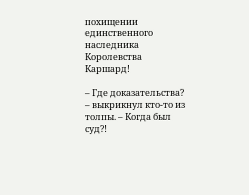похищении единственного наследника Королевства Каршард!

– Где доказательства? – выкрикнул кто-то из толпы. – Когда был суд?!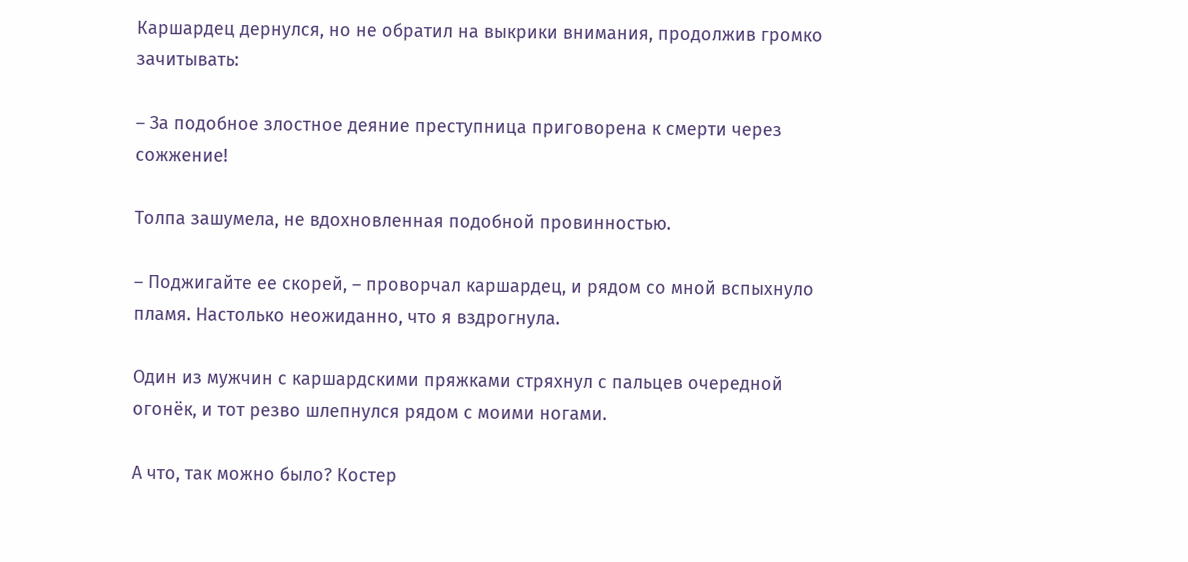Каршардец дернулся, но не обратил на выкрики внимания, продолжив громко зачитывать:

– За подобное злостное деяние преступница приговорена к смерти через сожжение!

Толпа зашумела, не вдохновленная подобной провинностью.

– Поджигайте ее скорей, – проворчал каршардец, и рядом со мной вспыхнуло пламя. Настолько неожиданно, что я вздрогнула.

Один из мужчин с каршардскими пряжками стряхнул с пальцев очередной огонёк, и тот резво шлепнулся рядом с моими ногами.

А что, так можно было? Костер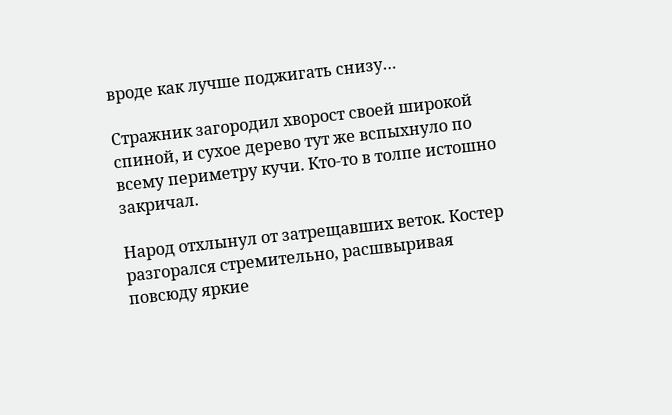вроде как лучше поджигать снизу…

Стражник загородил хворост своей широкой спиной, и сухое дерево тут же вспыхнуло по всему периметру кучи. Кто-то в толпе истошно закричал.

Народ отхлынул от затрещавших веток. Костер разгорался стремительно, расшвыривая повсюду яркие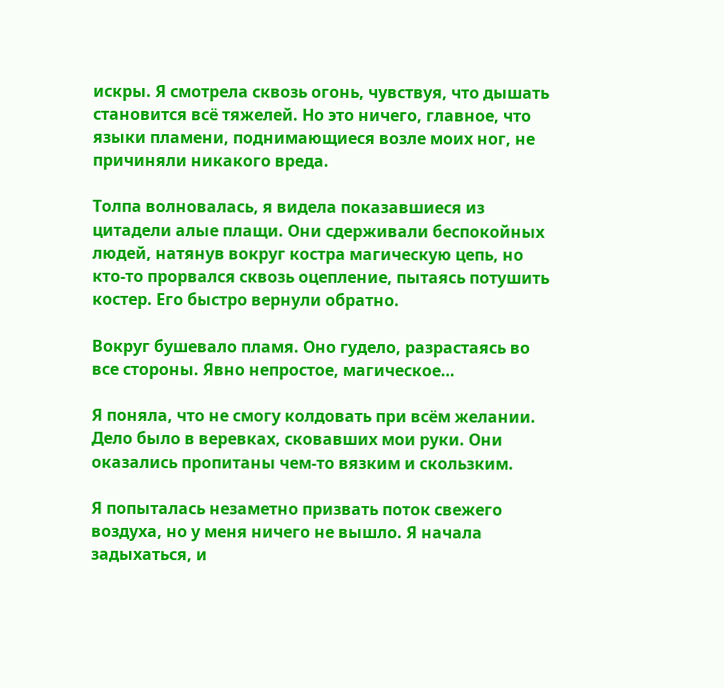искры. Я смотрела сквозь огонь, чувствуя, что дышать становится всё тяжелей. Но это ничего, главное, что языки пламени, поднимающиеся возле моих ног, не причиняли никакого вреда.

Толпа волновалась, я видела показавшиеся из цитадели алые плащи. Они сдерживали беспокойных людей, натянув вокруг костра магическую цепь, но кто-то прорвался сквозь оцепление, пытаясь потушить костер. Его быстро вернули обратно.

Вокруг бушевало пламя. Оно гудело, разрастаясь во все стороны. Явно непростое, магическое…

Я поняла, что не смогу колдовать при всём желании. Дело было в веревках, сковавших мои руки. Они оказались пропитаны чем-то вязким и скользким.

Я попыталась незаметно призвать поток свежего воздуха, но у меня ничего не вышло. Я начала задыхаться, и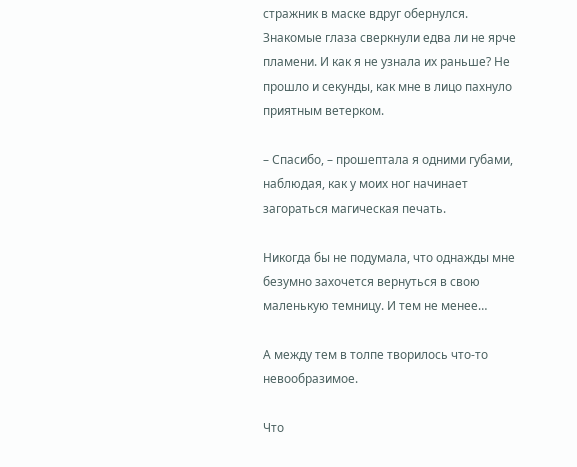стражник в маске вдруг обернулся. Знакомые глаза сверкнули едва ли не ярче пламени. И как я не узнала их раньше? Не прошло и секунды, как мне в лицо пахнуло приятным ветерком.

– Спасибо, – прошептала я одними губами, наблюдая, как у моих ног начинает загораться магическая печать.

Никогда бы не подумала, что однажды мне безумно захочется вернуться в свою маленькую темницу. И тем не менее…

А между тем в толпе творилось что-то невообразимое.

Что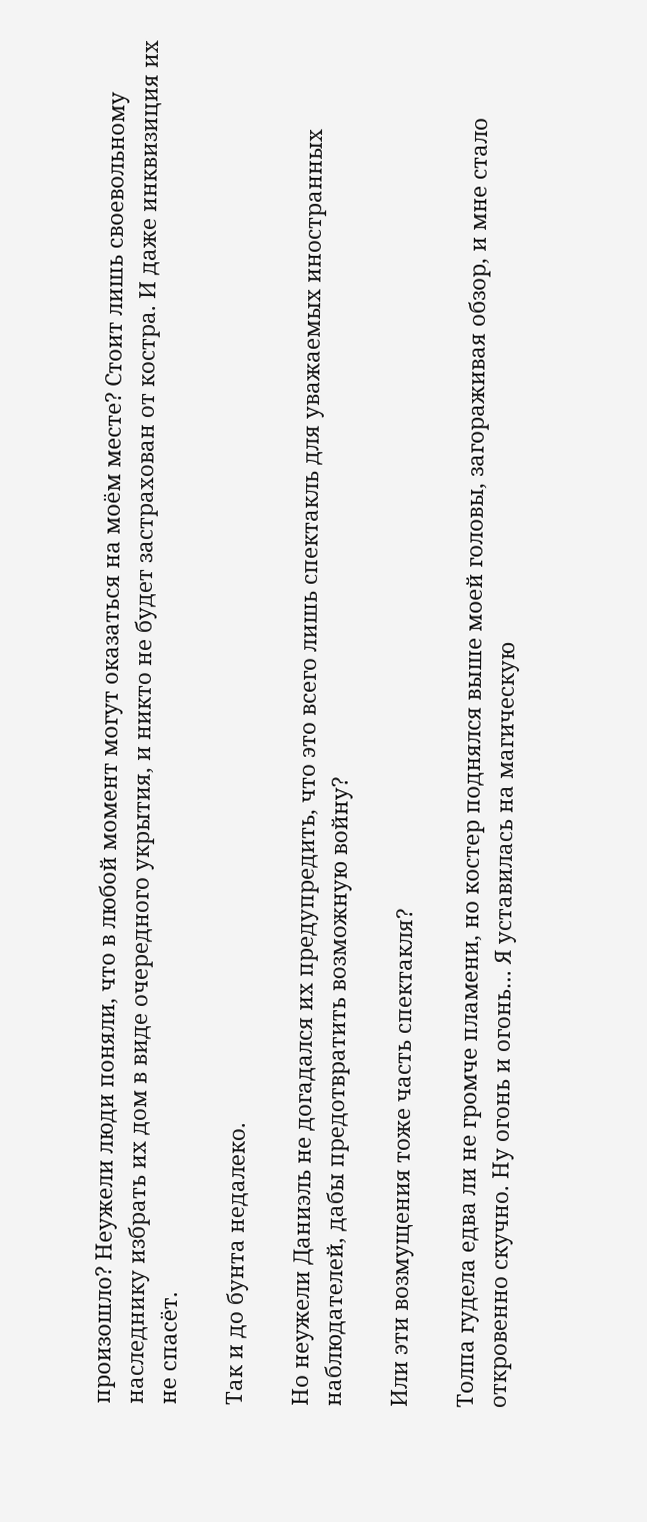произошло? Неужели люди поняли, что в любой момент могут оказаться на моём месте? Стоит лишь своевольному наследнику избрать их дом в виде очередного укрытия, и никто не будет застрахован от костра. И даже инквизиция их не спасёт.

Так и до бунта недалеко.

Но неужели Даниэль не догадался их предупредить, что это всего лишь спектакль для уважаемых иностранных наблюдателей, дабы предотвратить возможную войну?

Или эти возмущения тоже часть спектакля?

Толпа гудела едва ли не громче пламени, но костер поднялся выше моей головы, загораживая обзор, и мне стало откровенно скучно. Ну огонь и огонь… Я уставилась на магическую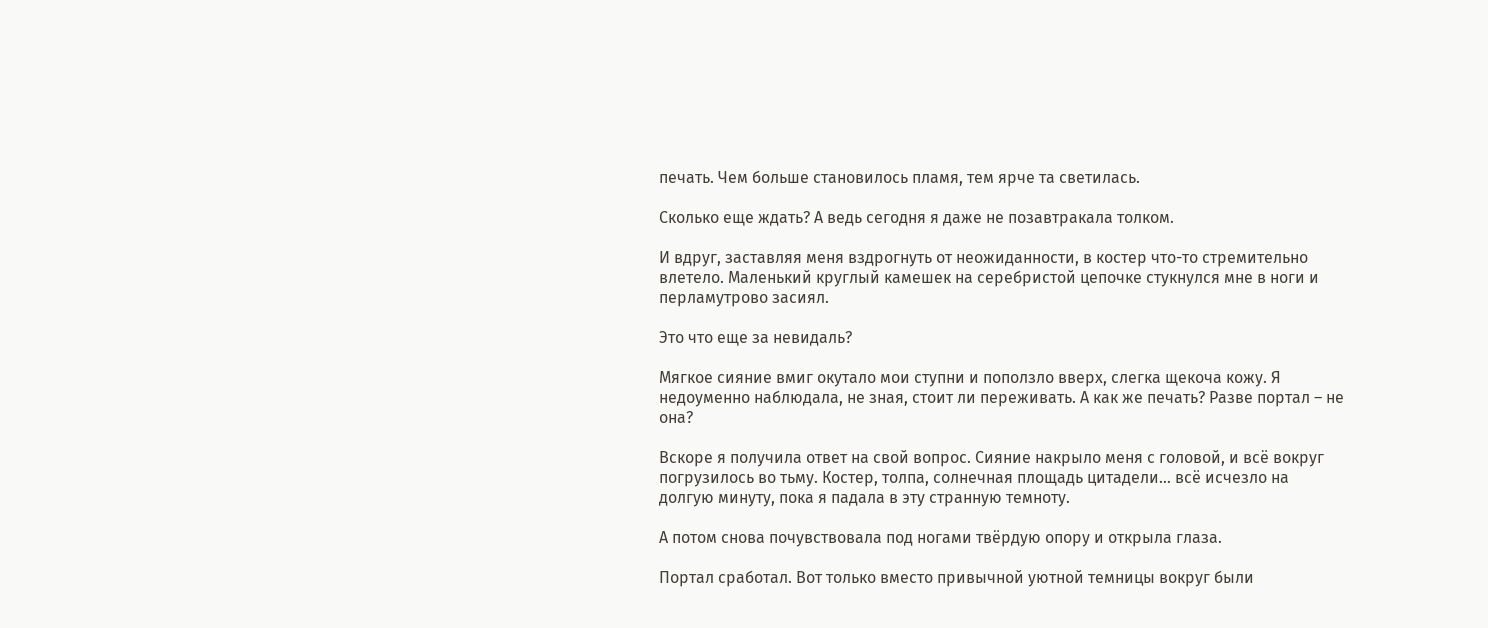печать. Чем больше становилось пламя, тем ярче та светилась.

Сколько еще ждать? А ведь сегодня я даже не позавтракала толком.

И вдруг, заставляя меня вздрогнуть от неожиданности, в костер что-то стремительно влетело. Маленький круглый камешек на серебристой цепочке стукнулся мне в ноги и перламутрово засиял.

Это что еще за невидаль?

Мягкое сияние вмиг окутало мои ступни и поползло вверх, слегка щекоча кожу. Я недоуменно наблюдала, не зная, стоит ли переживать. А как же печать? Разве портал – не она?

Вскоре я получила ответ на свой вопрос. Сияние накрыло меня с головой, и всё вокруг погрузилось во тьму. Костер, толпа, солнечная площадь цитадели… всё исчезло на долгую минуту, пока я падала в эту странную темноту.

А потом снова почувствовала под ногами твёрдую опору и открыла глаза.

Портал сработал. Вот только вместо привычной уютной темницы вокруг были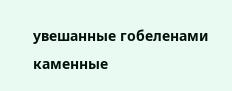увешанные гобеленами каменные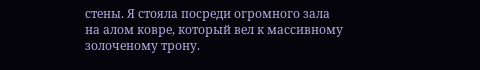стены. Я стояла посреди огромного зала на алом ковре, который вел к массивному золоченому трону.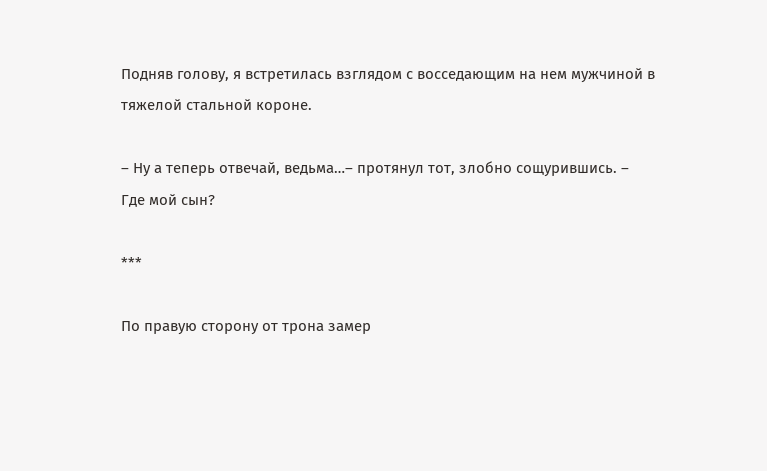Подняв голову, я встретилась взглядом с восседающим на нем мужчиной в тяжелой стальной короне.

– Ну а теперь отвечай, ведьма…– протянул тот, злобно сощурившись. – Где мой сын?

***

По правую сторону от трона замер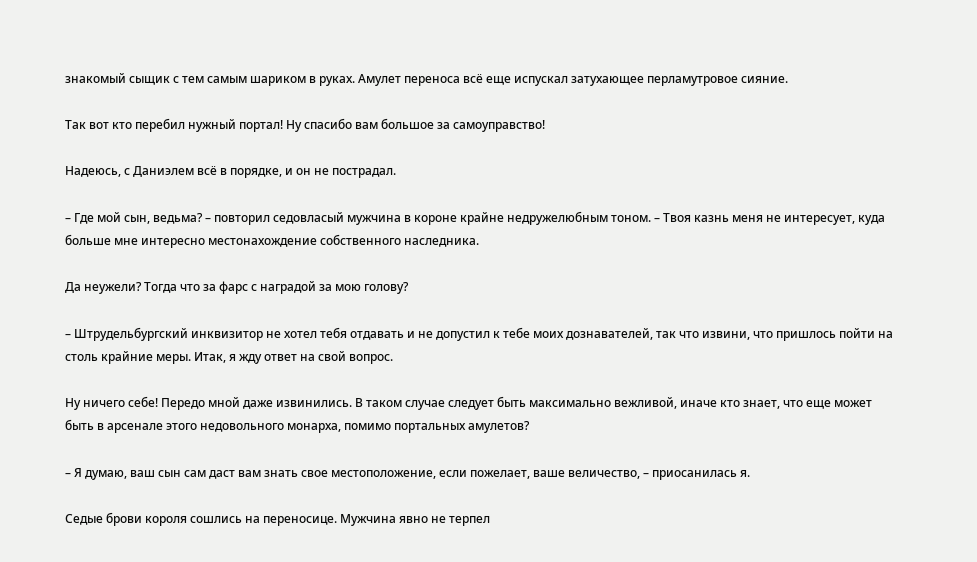знакомый сыщик с тем самым шариком в руках. Амулет переноса всё еще испускал затухающее перламутровое сияние.

Так вот кто перебил нужный портал! Ну спасибо вам большое за самоуправство!

Надеюсь, с Даниэлем всё в порядке, и он не пострадал.

– Где мой сын, ведьма? – повторил седовласый мужчина в короне крайне недружелюбным тоном. – Твоя казнь меня не интересует, куда больше мне интересно местонахождение собственного наследника.

Да неужели? Тогда что за фарс с наградой за мою голову?

– Штрудельбургский инквизитор не хотел тебя отдавать и не допустил к тебе моих дознавателей, так что извини, что пришлось пойти на столь крайние меры. Итак, я жду ответ на свой вопрос.

Ну ничего себе! Передо мной даже извинились. В таком случае следует быть максимально вежливой, иначе кто знает, что еще может быть в арсенале этого недовольного монарха, помимо портальных амулетов?

– Я думаю, ваш сын сам даст вам знать свое местоположение, если пожелает, ваше величество, – приосанилась я.

Седые брови короля сошлись на переносице. Мужчина явно не терпел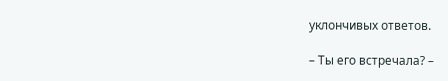уклончивых ответов.

– Ты его встречала? –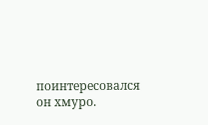поинтересовался он хмуро.